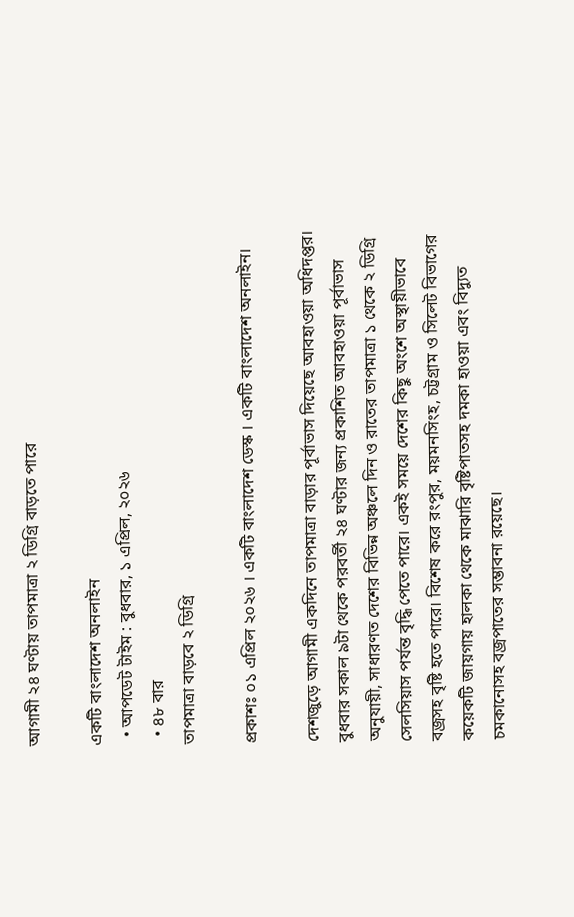আগামী ২৪ ঘণ্টায় তাপমাত্রা ২ ডিগ্রি বাড়তে পারে

একটি বাংলাদেশ অনলাইন
  • আপডেট টাইম : বুধবার, ১ এপ্রিল, ২০২৬
  • ৪৮ বার
তাপমাত্রা বাড়বে ২ ডিগ্রি

প্রকাশঃ ০১ এপ্রিল ২০২৬ । একটি বাংলাদেশ ডেস্ক । একটি বাংলাদেশ অনলাইন।

দেশজুড়ে আগামী একদিনে তাপমাত্রা বাড়ার পূর্বাভাস দিয়েছে আবহাওয়া অধিদপ্তর। বুধবার সকাল ৯টা থেকে পরবর্তী ২৪ ঘণ্টার জন্য প্রকাশিত আবহাওয়া পূর্বাভাস অনুযায়ী, সাধারণত দেশের বিভিন্ন অঞ্চলে দিন ও রাতের তাপমাত্রা ১ থেকে ২ ডিগ্রি সেলসিয়াস পর্যন্ত বৃদ্ধি পেতে পারে। একই সময়ে দেশের কিছু অংশে অস্থায়ীভাবে বজ্রসহ বৃষ্টি হতে পারে। বিশেষ করে রংপুর, ময়মনসিংহ, চট্টগ্রাম ও সিলেট বিভাগের কয়েকটি জায়গায় হালকা থেকে মাঝারি বৃষ্টিপাতসহ দমকা হাওয়া এবং বিদ্যুত চমকানোসহ বজ্রপাতের সম্ভাবনা রয়েছে।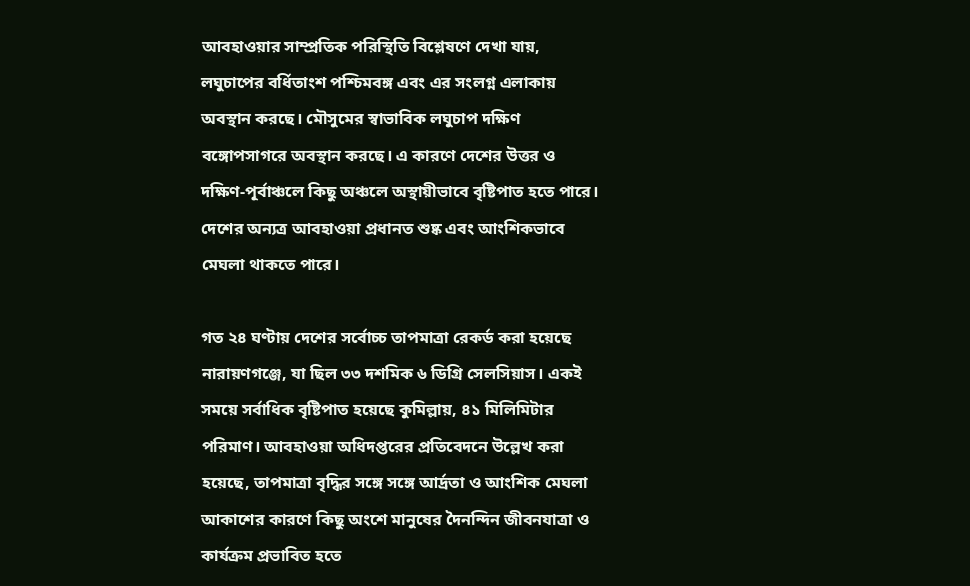আবহাওয়ার সাম্প্রতিক পরিস্থিতি বিশ্লেষণে দেখা যায়, লঘুচাপের বর্ধিতাংশ পশ্চিমবঙ্গ এবং এর সংলগ্ন এলাকায় অবস্থান করছে। মৌসুমের স্বাভাবিক লঘুচাপ দক্ষিণ বঙ্গোপসাগরে অবস্থান করছে। এ কারণে দেশের উত্তর ও দক্ষিণ-পূর্বাঞ্চলে কিছু অঞ্চলে অস্থায়ীভাবে বৃষ্টিপাত হতে পারে। দেশের অন্যত্র আবহাওয়া প্রধানত শুষ্ক এবং আংশিকভাবে মেঘলা থাকতে পারে।

গত ২৪ ঘণ্টায় দেশের সর্বোচ্চ তাপমাত্রা রেকর্ড করা হয়েছে নারায়ণগঞ্জে, যা ছিল ৩৩ দশমিক ৬ ডিগ্রি সেলসিয়াস। একই সময়ে সর্বাধিক বৃষ্টিপাত হয়েছে কুমিল্লায়, ৪১ মিলিমিটার পরিমাণ। আবহাওয়া অধিদপ্তরের প্রতিবেদনে উল্লেখ করা হয়েছে, তাপমাত্রা বৃদ্ধির সঙ্গে সঙ্গে আর্দ্রতা ও আংশিক মেঘলা আকাশের কারণে কিছু অংশে মানুষের দৈনন্দিন জীবনযাত্রা ও কার্যক্রম প্রভাবিত হতে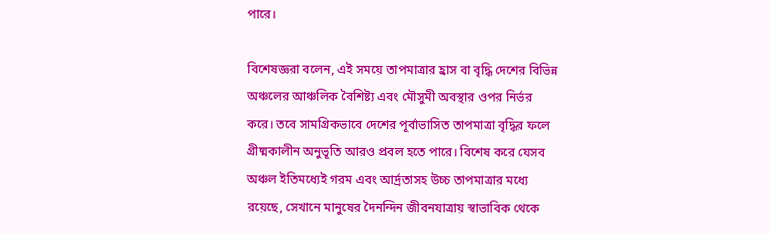পারে।

বিশেষজ্ঞরা বলেন, এই সময়ে তাপমাত্রার হ্রাস বা বৃদ্ধি দেশের বিভিন্ন অঞ্চলের আঞ্চলিক বৈশিষ্ট্য এবং মৌসুমী অবস্থার ওপর নির্ভর করে। তবে সামগ্রিকভাবে দেশের পূর্বাভাসিত তাপমাত্রা বৃদ্ধির ফলে গ্রীষ্মকালীন অনুভূতি আরও প্রবল হতে পারে। বিশেষ করে যেসব অঞ্চল ইতিমধ্যেই গরম এবং আর্দ্রতাসহ উচ্চ তাপমাত্রার মধ্যে রয়েছে, সেখানে মানুষের দৈনন্দিন জীবনযাত্রায় স্বাভাবিক থেকে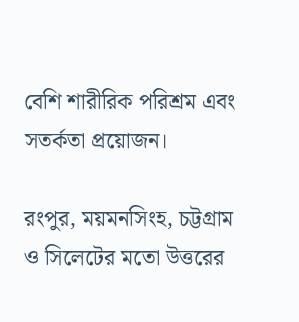বেশি শারীরিক পরিশ্রম এবং সতর্কতা প্রয়োজন।

রংপুর, ময়মনসিংহ, চট্টগ্রাম ও সিলেটের মতো উত্তরের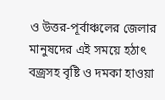ও উত্তর-পূর্বাঞ্চলের জেলার মানুষদের এই সময়ে হঠাৎ বজ্রসহ বৃষ্টি ও দমকা হাওয়া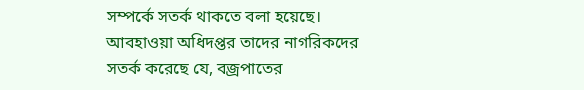সম্পর্কে সতর্ক থাকতে বলা হয়েছে। আবহাওয়া অধিদপ্তর তাদের নাগরিকদের সতর্ক করেছে যে, বজ্রপাতের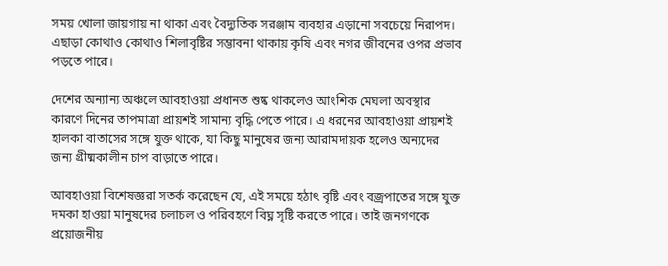সময় খোলা জায়গায় না থাকা এবং বৈদ্যুতিক সরঞ্জাম ব্যবহার এড়ানো সবচেয়ে নিরাপদ। এছাড়া কোথাও কোথাও শিলাবৃষ্টির সম্ভাবনা থাকায় কৃষি এবং নগর জীবনের ওপর প্রভাব পড়তে পারে।

দেশের অন্যান্য অঞ্চলে আবহাওয়া প্রধানত শুষ্ক থাকলেও আংশিক মেঘলা অবস্থার কারণে দিনের তাপমাত্রা প্রায়শই সামান্য বৃদ্ধি পেতে পারে। এ ধরনের আবহাওয়া প্রায়শই হালকা বাতাসের সঙ্গে যুক্ত থাকে, যা কিছু মানুষের জন্য আরামদায়ক হলেও অন্যদের জন্য গ্রীষ্মকালীন চাপ বাড়াতে পারে।

আবহাওয়া বিশেষজ্ঞরা সতর্ক করেছেন যে, এই সময়ে হঠাৎ বৃষ্টি এবং বজ্রপাতের সঙ্গে যুক্ত দমকা হাওয়া মানুষদের চলাচল ও পরিবহণে বিঘ্ন সৃষ্টি করতে পারে। তাই জনগণকে প্রয়োজনীয়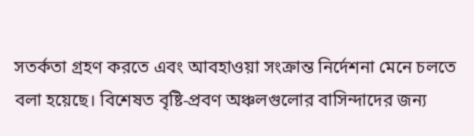সতর্কতা গ্রহণ করতে এবং আবহাওয়া সংক্রান্ত নির্দেশনা মেনে চলতে বলা হয়েছে। বিশেষত বৃষ্টি-প্রবণ অঞ্চলগুলোর বাসিন্দাদের জন্য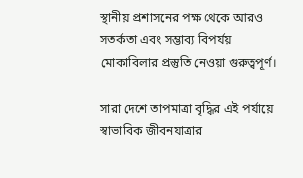স্থানীয় প্রশাসনের পক্ষ থেকে আরও সতর্কতা এবং সম্ভাব্য বিপর্যয় মোকাবিলার প্রস্তুতি নেওয়া গুরুত্বপূর্ণ।

সারা দেশে তাপমাত্রা বৃদ্ধির এই পর্যায়ে স্বাভাবিক জীবনযাত্রার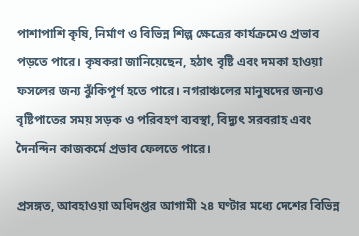পাশাপাশি কৃষি, নির্মাণ ও বিভিন্ন শিল্প ক্ষেত্রের কার্যক্রমেও প্রভাব পড়তে পারে। কৃষকরা জানিয়েছেন, হঠাৎ বৃষ্টি এবং দমকা হাওয়া ফসলের জন্য ঝুঁকিপূর্ণ হতে পারে। নগরাঞ্চলের মানুষদের জন্যও বৃষ্টিপাতের সময় সড়ক ও পরিবহণ ব্যবস্থা, বিদ্যুৎ সরবরাহ এবং দৈনন্দিন কাজকর্মে প্রভাব ফেলতে পারে।

প্রসঙ্গত, আবহাওয়া অধিদপ্তর আগামী ২৪ ঘণ্টার মধ্যে দেশের বিভিন্ন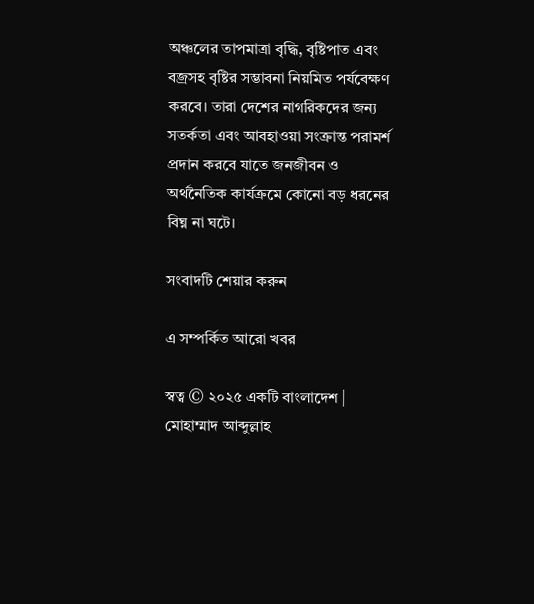অঞ্চলের তাপমাত্রা বৃদ্ধি, বৃষ্টিপাত এবং বজ্রসহ বৃষ্টির সম্ভাবনা নিয়মিত পর্যবেক্ষণ করবে। তারা দেশের নাগরিকদের জন্য সতর্কতা এবং আবহাওয়া সংক্রান্ত পরামর্শ প্রদান করবে যাতে জনজীবন ও অর্থনৈতিক কার্যক্রমে কোনো বড় ধরনের বিঘ্ন না ঘটে।

সংবাদটি শেয়ার করুন

এ সম্পর্কিত আরো খবর

স্বত্ব © ২০২৫ একটি বাংলাদেশ | মোহাম্মাদ আব্দুল্লাহ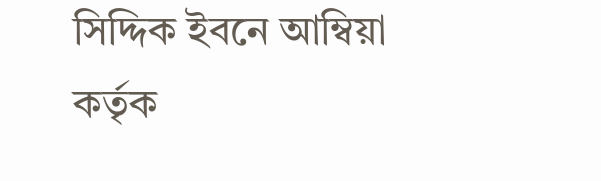সিদ্দিক ইবনে আম্বিয়া কর্তৃক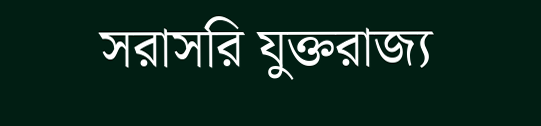সরাসরি যুক্তরাজ্য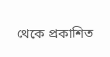থেকে প্রকাশিত